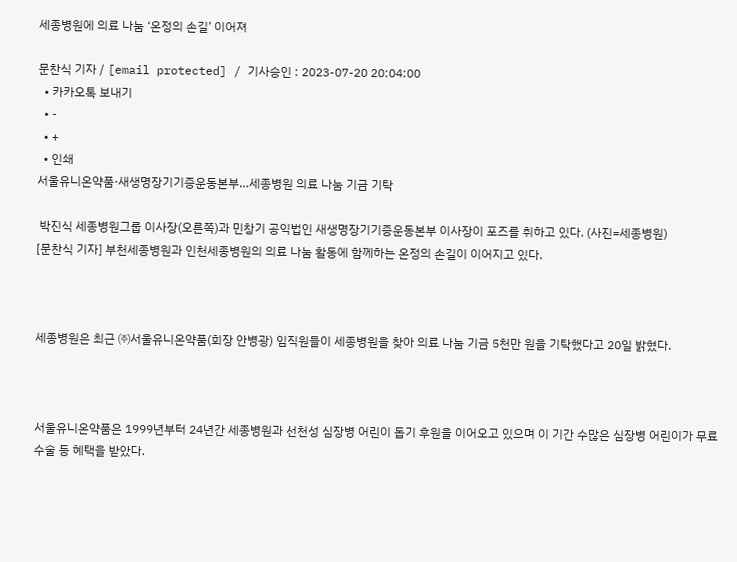세종병원에 의료 나눔 ‘온정의 손길’ 이어져

문찬식 기자 / [email protected] / 기사승인 : 2023-07-20 20:04:00
  • 카카오톡 보내기
  • -
  • +
  • 인쇄
서울유니온약품·새생명장기기증운동본부…세종병원 의료 나눔 기금 기탁

 박진식 세종병원그룹 이사장(오른쪽)과 민창기 공익법인 새생명장기기증운동본부 이사장이 포즈를 취하고 있다. (사진=세종병원)
[문찬식 기자] 부천세종병원과 인천세종병원의 의료 나눔 활동에 함께하는 온정의 손길이 이어지고 있다.



세종병원은 최근 ㈜서울유니온약품(회장 안병광) 임직원들이 세종병원을 찾아 의료 나눔 기금 5천만 원을 기탁했다고 20일 밝혔다.



서울유니온약품은 1999년부터 24년간 세종병원과 선천성 심장병 어린이 돕기 후원을 이어오고 있으며 이 기간 수많은 심장병 어린이가 무료수술 등 혜택을 받았다.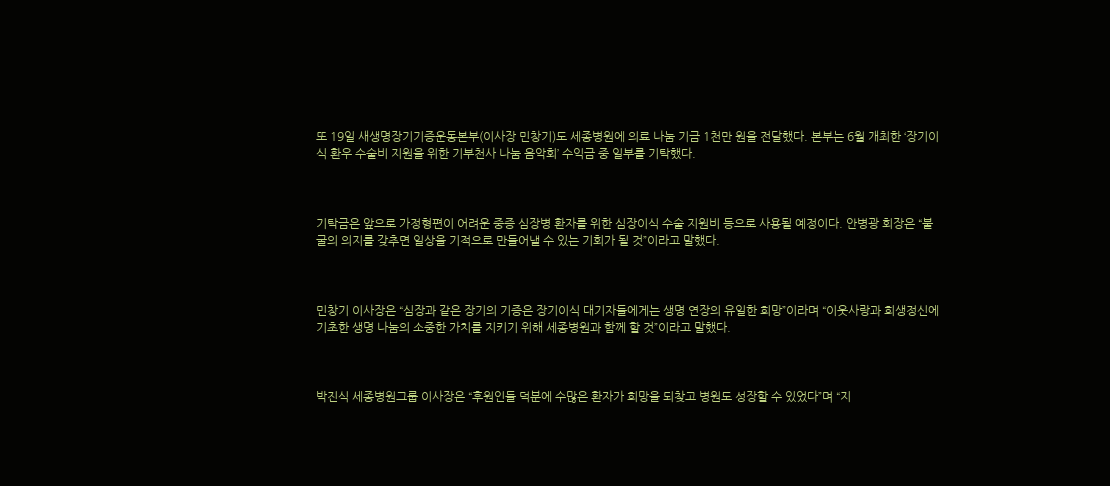또 19일 새생명장기기증운동본부(이사장 민창기)도 세종병원에 의료 나눔 기금 1천만 원을 전달했다. 본부는 6월 개최한 ‘장기이식 환우 수술비 지원을 위한 기부천사 나눔 음악회’ 수익금 중 일부를 기탁했다.



기탁금은 앞으로 가정형편이 어려운 중증 심장병 환자를 위한 심장이식 수술 지원비 등으로 사용될 예정이다. 안병광 회장은 “불굴의 의지를 갖추면 일상을 기적으로 만들어낼 수 있는 기회가 될 것”이라고 말했다.



민창기 이사장은 “심장과 같은 장기의 기증은 장기이식 대기자들에게는 생명 연장의 유일한 희망”이라며 “이웃사랑과 희생정신에 기초한 생명 나눔의 소중한 가치를 지키기 위해 세종병원과 함께 할 것”이라고 말했다.



박진식 세종병원그룹 이사장은 “후원인들 덕분에 수많은 환자가 희망을 되찾고 병원도 성장할 수 있었다”며 “지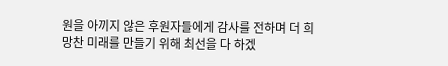원을 아끼지 않은 후원자들에게 감사를 전하며 더 희망찬 미래를 만들기 위해 최선을 다 하겠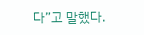다”고 말했다.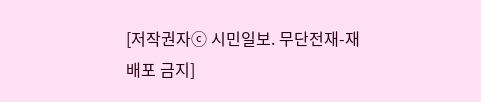[저작권자ⓒ 시민일보. 무단전재-재배포 금지]